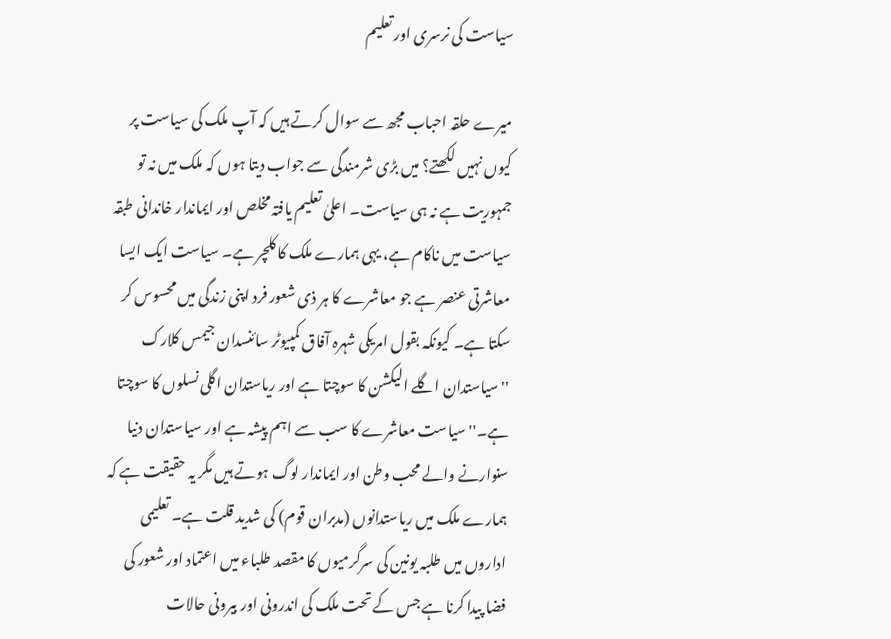سیاست کی نرسری اور تعلیم

میرے حلقہ احباب مجھ سے سوال کرتے ہیں کہ آپ ملک کی سیاست پر کیوں نہیں لکھتے؟ میں بڑی شرمندگی سے جواب دیتا ہوں کہ ملک میں نہ تو جمہوریت ہے نہ ہی سیاست۔ اعلیٰ تعلیم یافتہ مخلص اور ایماندار خاندانی طبقہ سیاست میں ناکام ہے، یہی ہمارے ملک کا کلچر ہے۔ سیاست ایک ایسا معاشرتی عنصر ہے جو معاشرے کا ہر ذی شعور فرد اپنی زندگی میں محسوس کر سکتا ہے۔ کیونکہ بقول امریکی شہرہ آفاق کمپیوٹر سائنسدان جیمس کلارک ''سیاستدان اگلے الیکشن کا سوچتا ہے اور ریاستدان اگلی نسلوں کا سوچتا ہے۔'' سیاست معاشرے کا سب سے اہم پیشہ ہے اور سیاستدان دنیا سنوارنے والے محب وطن اور ایماندار لوگ ہوتے ہیں مگر یہ حقیقت ہے کہ ہمارے ملک میں ریاستدانوں (مدبران قوم) کی شدید قلت ہے۔ تعلیمی اداروں میں طلبہ یونین کی سرگرمیوں کا مقصد طلباء میں اعتماد اور شعور کی فضا پیدا کرنا ہے جس کے تحت ملک کی اندرونی اور بیرونی حالات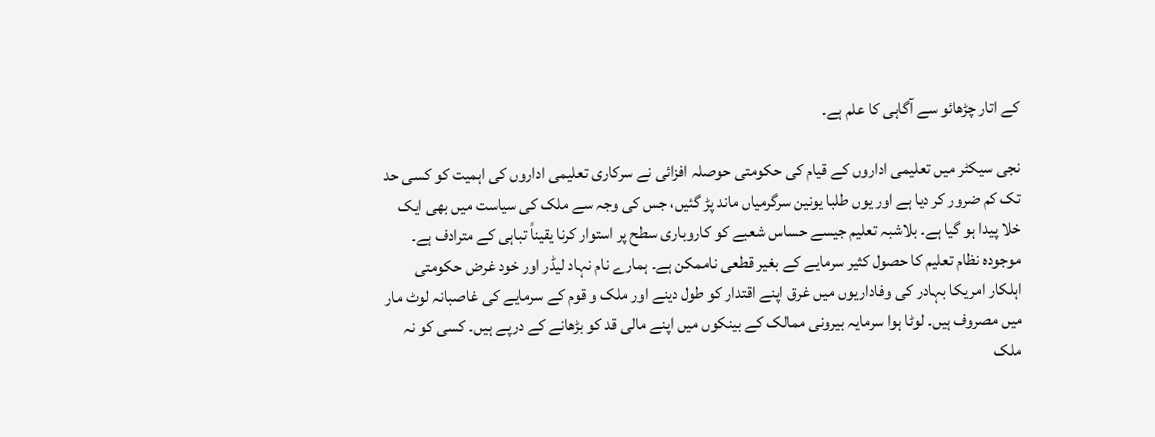کے اتار چڑھائو سے آگاہی کا علم ہے۔

نجی سیکٹر میں تعلیمی اداروں کے قیام کی حکومتی حوصلہ افزائی نے سرکاری تعلیمی اداروں کی اہمیت کو کسی حد تک کم ضرور کر دیا ہے اور یوں طلبا یونین سرگرمیاں ماند پڑ گئیں، جس کی وجہ سے ملک کی سیاست میں بھی ایک خلا پیدا ہو گیا ہے۔ بلاشبہ تعلیم جیسے حساس شعبے کو کاروباری سطح پر استوار کرنا یقیناً تباہی کے مترادف ہے۔ موجودہ نظام تعلیم کا حصول کثیر سرمایے کے بغیر قطعی ناممکن ہے۔ ہمارے نام نہاد لیڈر اور خود غرض حکومتی اہلکار امریکا بہادر کی وفاداریوں میں غرق اپنے اقتدار کو طول دینے اور ملک و قوم کے سرمایے کی غاصبانہ لوٹ مار میں مصروف ہیں۔ لوٹا ہوا سرمایہ بیرونی ممالک کے بینکوں میں اپنے مالی قد کو بڑھانے کے درپے ہیں۔ کسی کو نہ ملک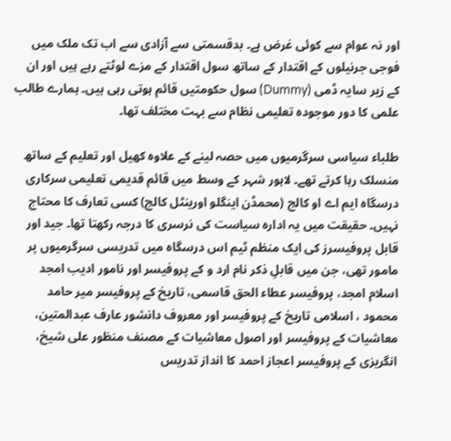اور نہ عوام سے کوئی غرض ہے۔ بدقسمتی سے آزادی سے اب تک ملک میں فوجی جرنیلوں کے اقتدار کے ساتھ سول اقتدار کے مزے لوٹتے رہے ہیں اور ان کے زیر سایہ ڈمی (Dummy) سول حکومتیں قائم ہوتی رہی ہیں۔ ہمارے طالب علمی کا دور موجودہ تعلیمی نظام سے بہت مختلف تھا۔

طلباء سیاسی سرگرمیوں میں حصہ لینے کے علاوہ کھیل اور تعلیم کے ساتھ منسلک رہا کرتے تھے۔ لاہور شہر کے وسط میں قائم قدیمی تعلیمی سرکاری درسگاہ ایم اے او کالج (محمڈن اینگلو اورینٹل کالج) کسی تعارف کا محتاج نہیں۔ حقیقت میں یہ ادارہ سیاست کی نرسری کا درجہ رکھتا تھا۔ جید اور قابل پروفیسرز کی ایک منظم ٹیم اس درسگاہ میں تدریسی سرگرمیوں پر مامور تھی، جن میں قابلِ ذکر نام ارد و کے پروفیسر اور نامور ادیب امجد اسلام امجد، پروفیسر عطاء الحق قاسمی، تاریخ کے پروفیسر میر حامد محمود ، اسلامی تاریخ کے پروفیسر اور معروف دانشور عارف عبدالمتین، معاشیات کے پروفیسر اور اصول معاشیات کے مصنف منظور علی شیخ، انگریزی کے پروفیسر اعجاز احمد کا انداز تدریس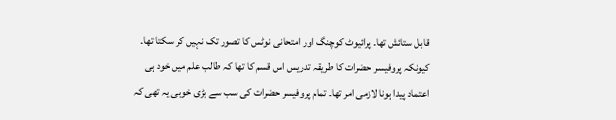قابل ستائش تھا۔ پرائیوٹ کوچنگ اور امتحانی نوٹس کا تصور تک نہیں کر سکتا تھا۔ کیونکہ پروفیسر حضرات کا طریقہ تدریس اس قسم کا تھا کہ طالب علم میں خود ہی اعتماد پیدا ہونا لازمی امر تھا۔ تمام پروفیسر حضرات کی سب سے بڑی خوبی یہ تھی کہ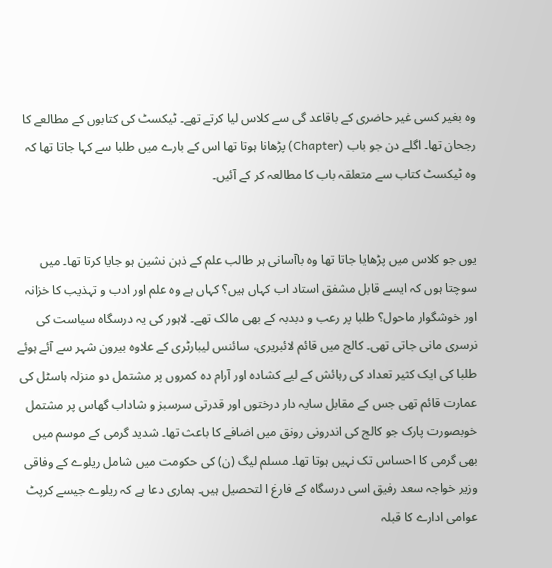وہ بغیر کسی غیر حاضری کے باقاعد گی سے کلاس لیا کرتے تھے۔ ٹیکسٹ کی کتابوں کے مطالعے کا رجحان تھا۔ اگلے دن جو باب (Chapter) پڑھانا ہوتا تھا اس کے بارے میں طلبا سے کہا جاتا تھا کہ وہ ٹیکسٹ کتاب سے متعلقہ باب کا مطالعہ کر کے آئیں۔


یوں جو کلاس میں پڑھایا جاتا تھا وہ باآسانی ہر طالب علم کے ذہن نشین ہو جایا کرتا تھا۔ میں سوچتا ہوں کہ ایسے قابل مشفق استاد اب کہاں ہیں؟ کہاں ہے وہ علم اور ادب و تہذیب کا خزانہ اور خوشگوار ماحول؟ طلبا پر رعب و دبدبہ کے بھی مالک تھے۔ لاہور کی یہ درسگاہ سیاست کی نرسری مانی جاتی تھی۔ کالج میں قائم لائبریری، سائنس لیبارٹری کے علاوہ بیرون شہر سے آئے ہوئے طلبا کی ایک کثیر تعداد کی رہائش کے لیے کشادہ اور آرام دہ کمروں پر مشتمل دو منزلہ ہاسٹل کی عمارت قائم تھی جس کے مقابل سایہ دار درختوں اور قدرتی سرسبز و شاداب گھاس پر مشتمل خوبصورت پارک جو کالج کی اندرونی رونق میں اضافے کا باعث تھا۔ شدید گرمی کے موسم میں بھی گرمی کا احساس تک نہیں ہوتا تھا۔ مسلم لیگ (ن) کی حکومت میں شامل ریلوے کے وفاقی وزیر خواجہ سعد رفیق اسی درسگاہ کے فارغ ا لتحصیل ہیں۔ ہماری دعا ہے کہ ریلوے جیسے کرپٹ عوامی ادارے کا قبلہ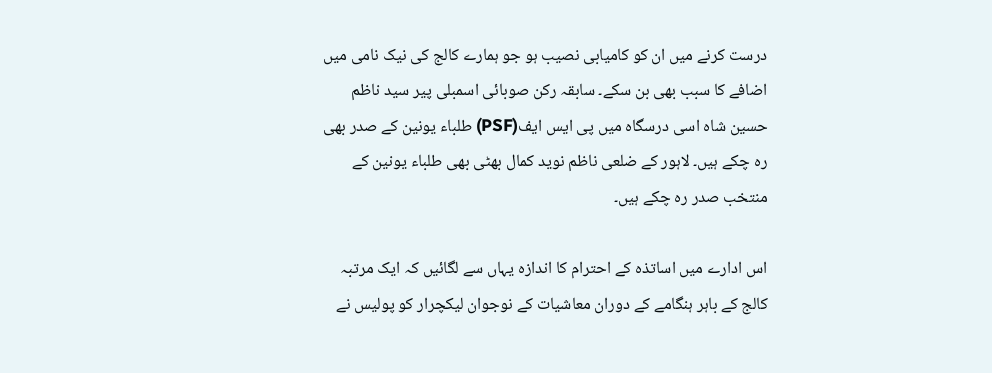درست کرنے میں ان کو کامیابی نصیب ہو جو ہمارے کالج کی نیک نامی میں اضافے کا سبب بھی بن سکے۔ سابقہ رکن صوبائی اسمبلی پیر سید ناظم حسین شاہ اسی درسگاہ میں پی ایس ایف(PSF) طلباء یونین کے صدر بھی رہ چکے ہیں۔ لاہور کے ضلعی ناظم نوید کمال بھٹی بھی طلباء یونین کے منتخب صدر رہ چکے ہیں۔

اس ادارے میں اساتذہ کے احترام کا اندازہ یہاں سے لگائیں کہ ایک مرتبہ کالج کے باہر ہنگامے کے دوران معاشیات کے نوجوان لیکچرار کو پولیس نے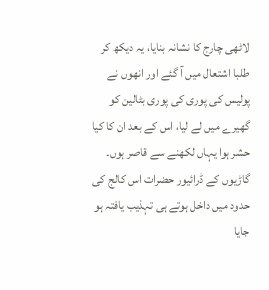لاٹھی چارج کا نشانہ بنایا، یہ دیکھ کر طلبا اشتعال میں آ گئے اور انھوں نے پولیس کی پوری کی پوری بٹالین کو گھیرے میں لے لیا، اس کے بعد ان کا کیا حشر ہوا یہاں لکھنے سے قاصر ہوں۔ گاڑیوں کے ڈرائیور حضرات اس کالج کی حدود میں داخل ہوتے ہی تہذیب یافتہ ہو جایا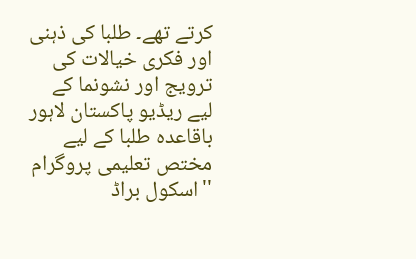کرتے تھے۔ طلبا کی ذہنی اور فکری خیالات کی ترویج اور نشونما کے لیے ریڈیو پاکستان لاہور باقاعدہ طلبا کے لیے مختص تعلیمی پروگرام ''اسکول براڈ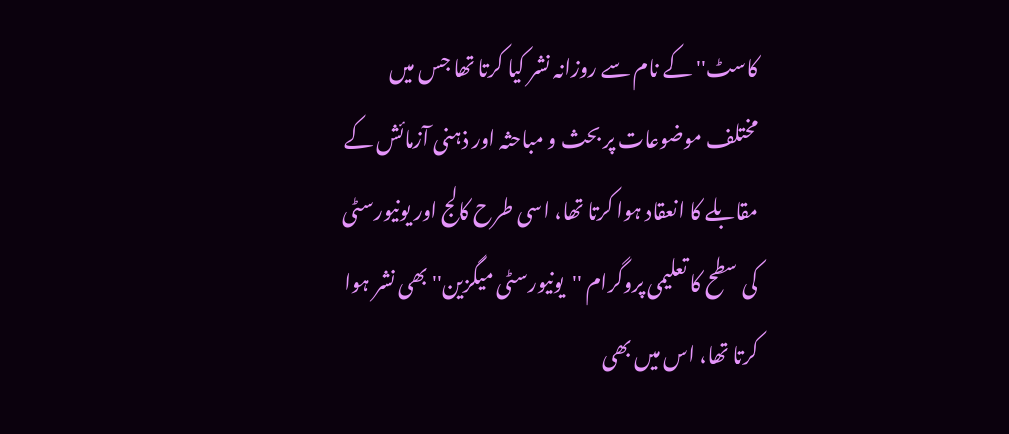کاسٹ'' کے نام سے روزانہ نشر کیا کرتا تھا جس میں مختلف موضوعات پر بحث و مباحثہ اور ذہنی آزمائش کے مقابلے کا انعقاد ہوا کرتا تھا، اسی طرح کالج اور یونیورسٹی کی سطح کا تعلیمی پروگرام ''یونیورسٹی میگزین'' بھی نشر ہوا کرتا تھا، اس میں بھی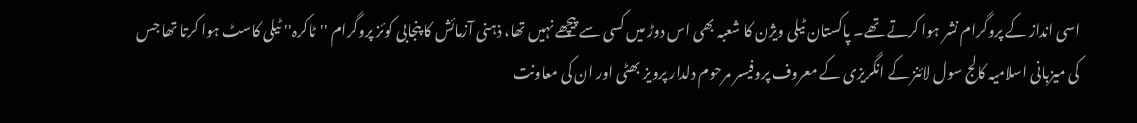اسی انداز کے پروگرام نشر ہوا کرتے تھے۔ پاکستان ٹیلی ویژن کا شعبہ بھی اس دوڑ میں کسی سے پیچھے نہیں تھا، ذہنی آزمائش کا پنجابی کوئز پروگرام ''ٹاکرہ'' ٹیلی کاسٹ ہوا کرتا تھا جس کی میزبانی اسلامیہ کالج سول لائنز کے انگریزی کے معروف پروفیسر مرحوم دلدار پرویز بھٹی اور ان کی معاونت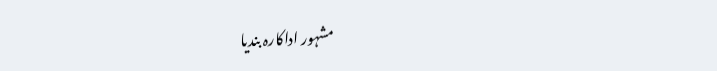مشہور اداکارہ بندیا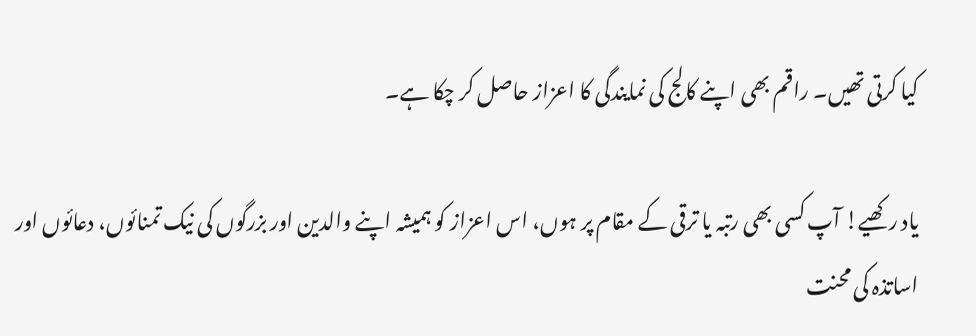کیا کرتی تھیں۔ راقم بھی اپنے کالج کی نمایندگی کا اعزاز حاصل کر چکا ہے۔

یاد رکھیے! آپ کسی بھی رتبہ یا ترقی کے مقام پر ہوں، اس اعزاز کو ہمیشہ اپنے والدین اور بزرگوں کی نیک تمنائوں، دعائوں اور اساتذہ کی محنت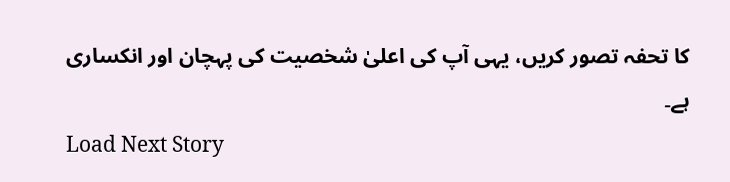کا تحفہ تصور کریں، یہی آپ کی اعلیٰ شخصیت کی پہچان اور انکساری ہے۔
Load Next Story